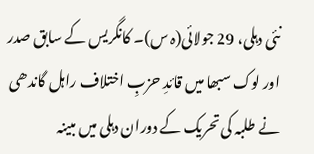نئی دہلی، 29 جولائی(ہ س)۔ کانگریس کے سابق صدر اور لوک سبھا میں قائدِ حزبِ اختلاف راہل گاندھی نے طلبہ کی تحریک کے دوران دہلی میں مبینہ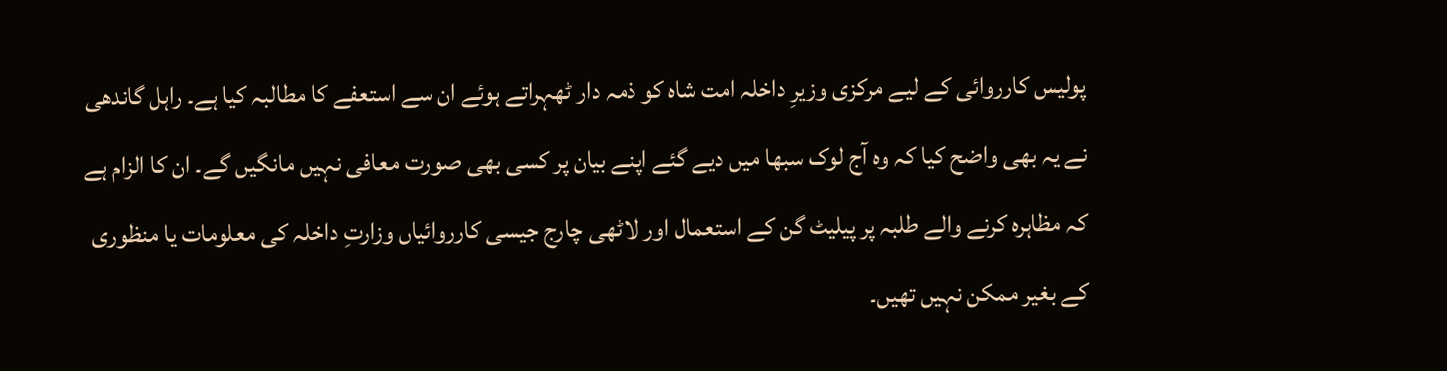پولیس کارروائی کے لیے مرکزی وزیرِ داخلہ امت شاہ کو ذمہ دار ٹھہراتے ہوئے ان سے استعفے کا مطالبہ کیا ہے۔ راہل گاندھی نے یہ بھی واضح کیا کہ وہ آج لوک سبھا میں دیے گئے اپنے بیان پر کسی بھی صورت معافی نہیں مانگیں گے۔ ان کا الزام ہے کہ مظاہرہ کرنے والے طلبہ پر پیلیٹ گن کے استعمال اور لاٹھی چارج جیسی کارروائیاں وزارتِ داخلہ کی معلومات یا منظوری کے بغیر ممکن نہیں تھیں۔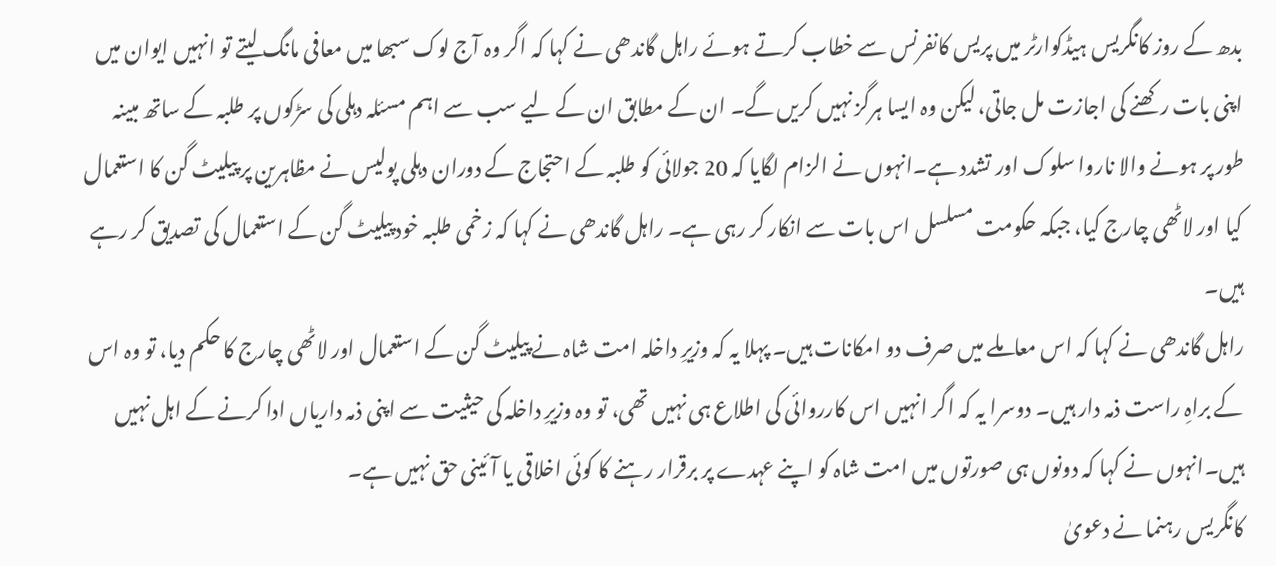بدھ کے روز کانگریس ہیڈکوارٹر میں پریس کانفرنس سے خطاب کرتے ہوئے راہل گاندھی نے کہا کہ اگر وہ آج لوک سبھا میں معافی مانگ لیتے تو انہیں ایوان میں اپنی بات رکھنے کی اجازت مل جاتی، لیکن وہ ایسا ہرگز نہیں کریں گے۔ ان کے مطابق ان کے لیے سب سے اہم مسئلہ دہلی کی سڑکوں پر طلبہ کے ساتھ مبینہ طور پر ہونے والا ناروا سلوک اور تشدد ہے۔انہوں نے الزام لگایا کہ 20 جولائی کو طلبہ کے احتجاج کے دوران دہلی پولیس نے مظاہرین پر پیلیٹ گن کا استعمال کیا اور لاٹھی چارج کیا، جبکہ حکومت مسلسل اس بات سے انکار کر رہی ہے۔ راہل گاندھی نے کہا کہ زخمی طلبہ خود پیلیٹ گن کے استعمال کی تصدیق کر رہے ہیں۔
راہل گاندھی نے کہا کہ اس معاملے میں صرف دو امکانات ہیں۔ پہلا یہ کہ وزیرِ داخلہ امت شاہ نے پیلیٹ گن کے استعمال اور لاٹھی چارج کا حکم دیا، تو وہ اس کے براہِ راست ذمہ دار ہیں۔ دوسرا یہ کہ اگر انہیں اس کارروائی کی اطلاع ہی نہیں تھی، تو وہ وزیرِ داخلہ کی حیثیت سے اپنی ذمہ داریاں ادا کرنے کے اہل نہیں ہیں۔انہوں نے کہا کہ دونوں ہی صورتوں میں امت شاہ کو اپنے عہدے پر برقرار رہنے کا کوئی اخلاقی یا آئینی حق نہیں ہے۔
کانگریس رہنما نے دعویٰ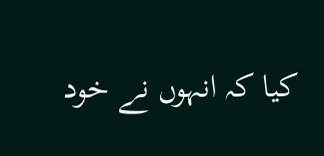کیا کہ انہوں نے خود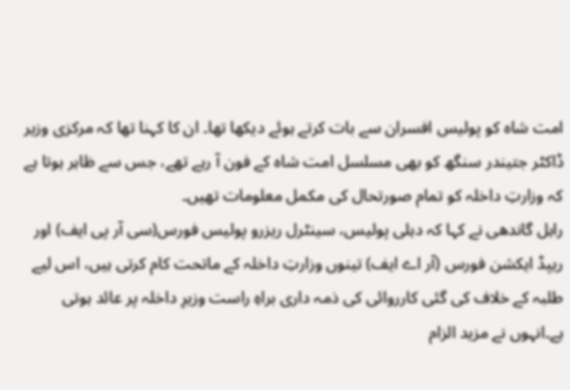امت شاہ کو پولیس افسران سے بات کرتے ہوئے دیکھا تھا۔ ان کا کہنا تھا کہ مرکزی وزیر ڈاکٹر جتیندر سنگھ کو بھی مسلسل امت شاہ کے فون آ رہے تھے، جس سے ظاہر ہوتا ہے کہ وزارتِ داخلہ کو تمام صورتحال کی مکمل معلومات تھیں۔
راہل گاندھی نے کہا کہ دہلی پولیس، سینٹرل ریزرو پولیس فورس(سی آر پی ایف) اور ریپڈ ایکشن فورس (آر اے ایف) تینوں وزارتِ داخلہ کے ماتحت کام کرتی ہیں، اس لیے طلبہ کے خلاف کی گئی کارروائی کی ذمہ داری براہِ راست وزیرِ داخلہ پر عائد ہوتی ہے۔انہوں نے مزید الزام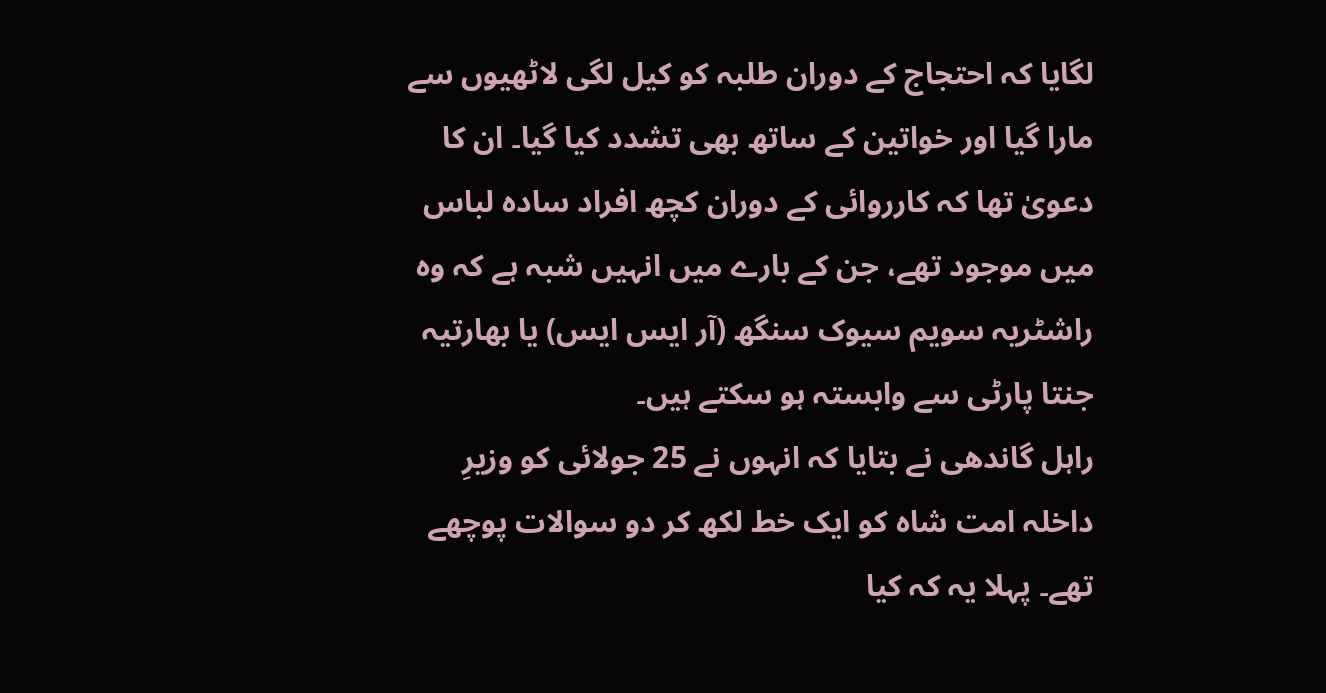لگایا کہ احتجاج کے دوران طلبہ کو کیل لگی لاٹھیوں سے مارا گیا اور خواتین کے ساتھ بھی تشدد کیا گیا۔ ان کا دعویٰ تھا کہ کارروائی کے دوران کچھ افراد سادہ لباس میں موجود تھے، جن کے بارے میں انہیں شبہ ہے کہ وہ راشٹریہ سویم سیوک سنگھ (آر ایس ایس) یا بھارتیہ جنتا پارٹی سے وابستہ ہو سکتے ہیں۔
راہل گاندھی نے بتایا کہ انہوں نے 25 جولائی کو وزیرِ داخلہ امت شاہ کو ایک خط لکھ کر دو سوالات پوچھے تھے۔ پہلا یہ کہ کیا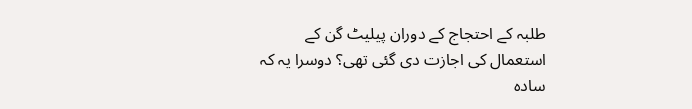طلبہ کے احتجاج کے دوران پیلیٹ گن کے استعمال کی اجازت دی گئی تھی؟ دوسرا یہ کہ سادہ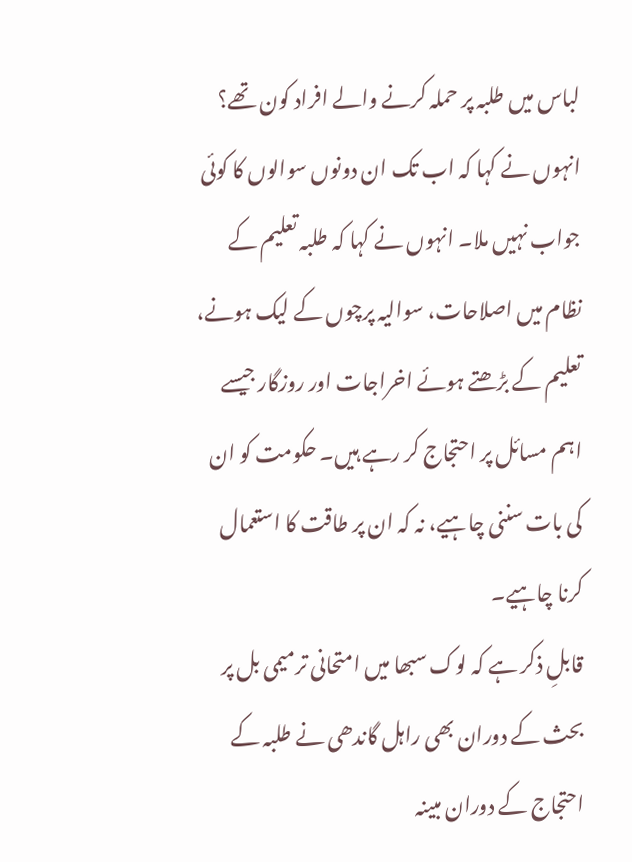لباس میں طلبہ پر حملہ کرنے والے افراد کون تھے؟ انہوں نے کہا کہ اب تک ان دونوں سوالوں کا کوئی جواب نہیں ملا۔ انہوں نے کہا کہ طلبہ تعلیم کے نظام میں اصلاحات، سوالیہ پرچوں کے لیک ہونے، تعلیم کے بڑھتے ہوئے اخراجات اور روزگار جیسے اہم مسائل پر احتجاج کر رہے ہیں۔ حکومت کو ان کی بات سننی چاہیے، نہ کہ ان پر طاقت کا استعمال کرنا چاہیے۔
قابلِ ذکر ہے کہ لوک سبھا میں امتحانی ترمیمی بل پر بحث کے دوران بھی راہل گاندھی نے طلبہ کے احتجاج کے دوران مبینہ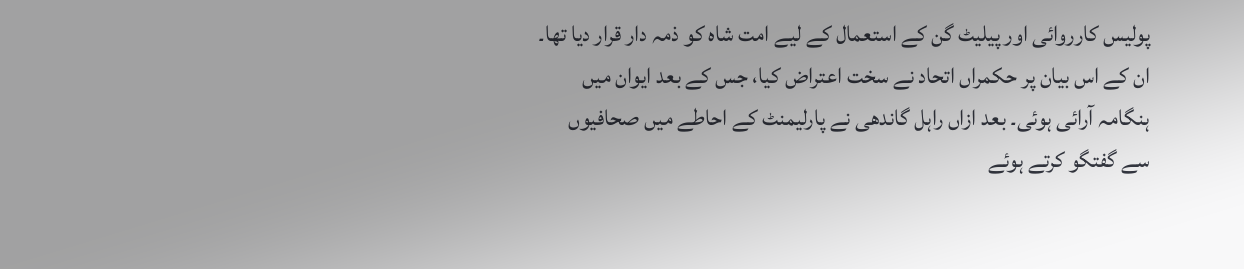پولیس کارروائی اور پیلیٹ گن کے استعمال کے لیے امت شاہ کو ذمہ دار قرار دیا تھا۔ ان کے اس بیان پر حکمراں اتحاد نے سخت اعتراض کیا، جس کے بعد ایوان میں ہنگامہ آرائی ہوئی۔ بعد ازاں راہل گاندھی نے پارلیمنٹ کے احاطے میں صحافیوں سے گفتگو کرتے ہوئے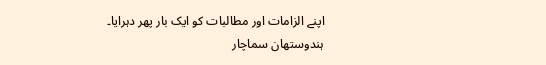اپنے الزامات اور مطالبات کو ایک بار پھر دہرایا۔
ہندوستھان سماچار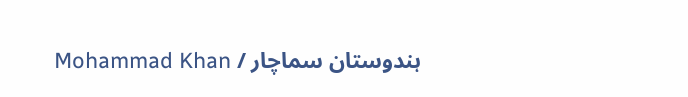ہندوستان سماچار / Mohammad Khan